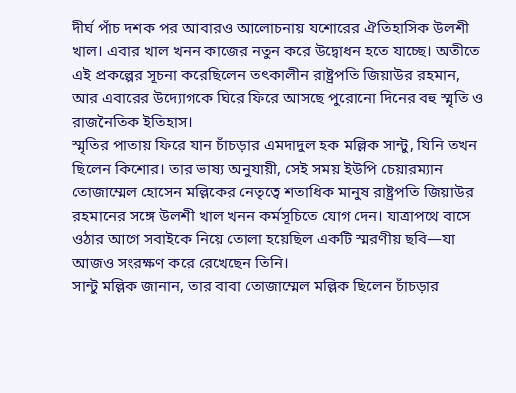দীর্ঘ পাঁচ দশক পর আবারও আলোচনায় যশোরের ঐতিহাসিক উলশী খাল। এবার খাল খনন কাজের নতুন করে উদ্বোধন হতে যাচ্ছে। অতীতে এই প্রকল্পের সূচনা করেছিলেন তৎকালীন রাষ্ট্রপতি জিয়াউর রহমান, আর এবারের উদ্যোগকে ঘিরে ফিরে আসছে পুরোনো দিনের বহু স্মৃতি ও রাজনৈতিক ইতিহাস।
স্মৃতির পাতায় ফিরে যান চাঁচড়ার এমদাদুল হক মল্লিক সান্টু, যিনি তখন ছিলেন কিশোর। তার ভাষ্য অনুযায়ী, সেই সময় ইউপি চেয়ারম্যান তোজাম্মেল হোসেন মল্লিকের নেতৃত্বে শতাধিক মানুষ রাষ্ট্রপতি জিয়াউর রহমানের সঙ্গে উলশী খাল খনন কর্মসূচিতে যোগ দেন। যাত্রাপথে বাসে ওঠার আগে সবাইকে নিয়ে তোলা হয়েছিল একটি স্মরণীয় ছবি—যা আজও সংরক্ষণ করে রেখেছেন তিনি।
সান্টু মল্লিক জানান, তার বাবা তোজাম্মেল মল্লিক ছিলেন চাঁচড়ার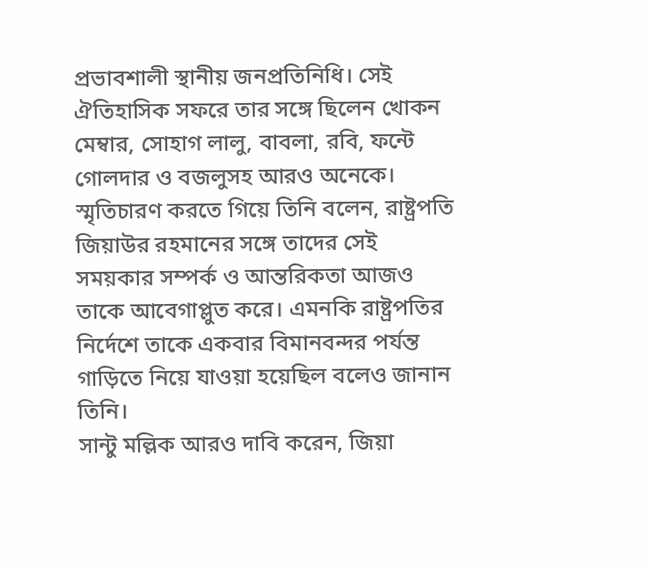প্রভাবশালী স্থানীয় জনপ্রতিনিধি। সেই ঐতিহাসিক সফরে তার সঙ্গে ছিলেন খোকন মেম্বার, সোহাগ লালু, বাবলা, রবি, ফন্টে গোলদার ও বজলুসহ আরও অনেকে।
স্মৃতিচারণ করতে গিয়ে তিনি বলেন, রাষ্ট্রপতি জিয়াউর রহমানের সঙ্গে তাদের সেই সময়কার সম্পর্ক ও আন্তরিকতা আজও তাকে আবেগাপ্লুত করে। এমনকি রাষ্ট্রপতির নির্দেশে তাকে একবার বিমানবন্দর পর্যন্ত গাড়িতে নিয়ে যাওয়া হয়েছিল বলেও জানান তিনি।
সান্টু মল্লিক আরও দাবি করেন, জিয়া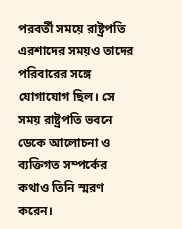পরবর্তী সময়ে রাষ্ট্রপতি এরশাদের সময়ও তাদের পরিবারের সঙ্গে যোগাযোগ ছিল। সে সময় রাষ্ট্রপতি ভবনে ডেকে আলোচনা ও ব্যক্তিগত সম্পর্কের কথাও তিনি স্মরণ করেন।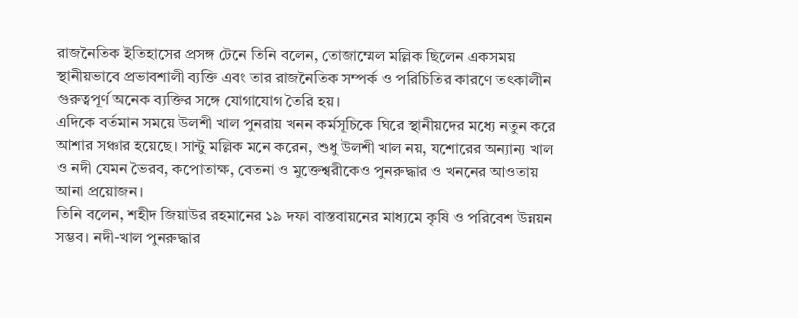রাজনৈতিক ইতিহাসের প্রসঙ্গ টেনে তিনি বলেন, তোজাম্মেল মল্লিক ছিলেন একসময় স্থানীয়ভাবে প্রভাবশালী ব্যক্তি এবং তার রাজনৈতিক সম্পর্ক ও পরিচিতির কারণে তৎকালীন গুরুত্বপূর্ণ অনেক ব্যক্তির সঙ্গে যোগাযোগ তৈরি হয়।
এদিকে বর্তমান সময়ে উলশী খাল পুনরায় খনন কর্মসূচিকে ঘিরে স্থানীয়দের মধ্যে নতুন করে আশার সঞ্চার হয়েছে। সান্টু মল্লিক মনে করেন, শুধু উলশী খাল নয়, যশোরের অন্যান্য খাল ও নদী যেমন ভৈরব, কপোতাক্ষ, বেতনা ও মুক্তেশ্বরীকেও পুনরুদ্ধার ও খননের আওতায় আনা প্রয়োজন।
তিনি বলেন, শহীদ জিয়াউর রহমানের ১৯ দফা বাস্তবায়নের মাধ্যমে কৃষি ও পরিবেশ উন্নয়ন সম্ভব। নদী-খাল পুনরুদ্ধার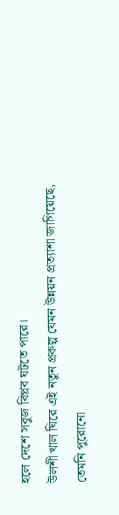হলে দেশে সবুজ বিপ্লব ঘটতে পারে।
উলশী খাল ঘিরে এই নতুন প্রকল্প যেমন উন্নয়ন প্রত্যাশা জাগিয়েছে, তেমনি পুরোনো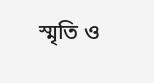স্মৃতি ও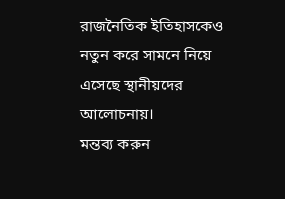রাজনৈতিক ইতিহাসকেও নতুন করে সামনে নিয়ে এসেছে স্থানীয়দের আলোচনায়।
মন্তব্য করুন